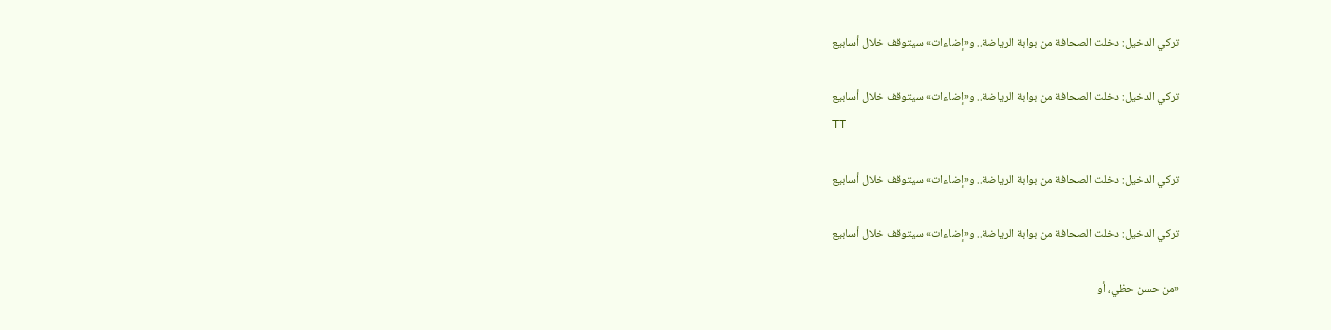تركي الدخيل: دخلت الصحافة من بوابة الرياضة.. و«إضاءات» سيتوقف خلال أسابيع

تركي الدخيل: دخلت الصحافة من بوابة الرياضة.. و«إضاءات» سيتوقف خلال أسابيع
TT

تركي الدخيل: دخلت الصحافة من بوابة الرياضة.. و«إضاءات» سيتوقف خلال أسابيع

تركي الدخيل: دخلت الصحافة من بوابة الرياضة.. و«إضاءات» سيتوقف خلال أسابيع

«من حسن حظي، أو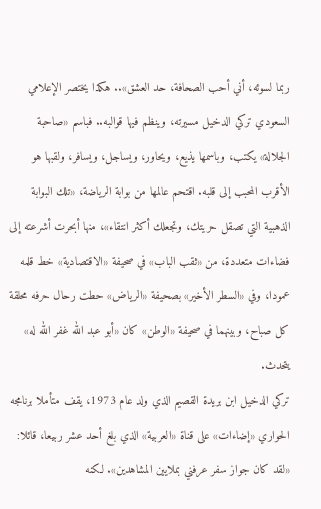ربما لسوئه، أني أحب الصحافة، حد العشق».. هكذا يختصر الإعلامي السعودي تركي الدخيل مسيرته، وينظم فيها قوالبه.. فباسم «صاحبة الجلالة» يكتب، وباسمها يذيع، ويحاور، ويساجل، ويسافر، ولقبها هو الأقرب المحبب إلى قلبه. اقتحم عالمها من بوابة الرياضة، «تلك البوابة الذهبية التي تصقل حريتك، وتجعلك أكثر انتقاء»، منها أبحرت أشرعته إلى فضاءات متعددة، من «ثقب الباب» في صحيفة «الاقتصادية» خط قلمه عمودا، وفي «السطر الأخير» بصحيفة «الرياض» حطت رحال حرفه محلقة كل صباح، وبينهما في صحيفة «الوطن» كان «أبو عبد الله غفر الله له» يتحدث.
تركي الدخيل ابن بريدة القصيم الذي ولد عام 1973، يقف متأملا برنامجه الحواري «إضاءات» على قناة «العربية» الذي بلغ أحد عشر ربيعا، قائلا: «لقد كان جواز سفر عرفني بملايين المشاهدين». لكنه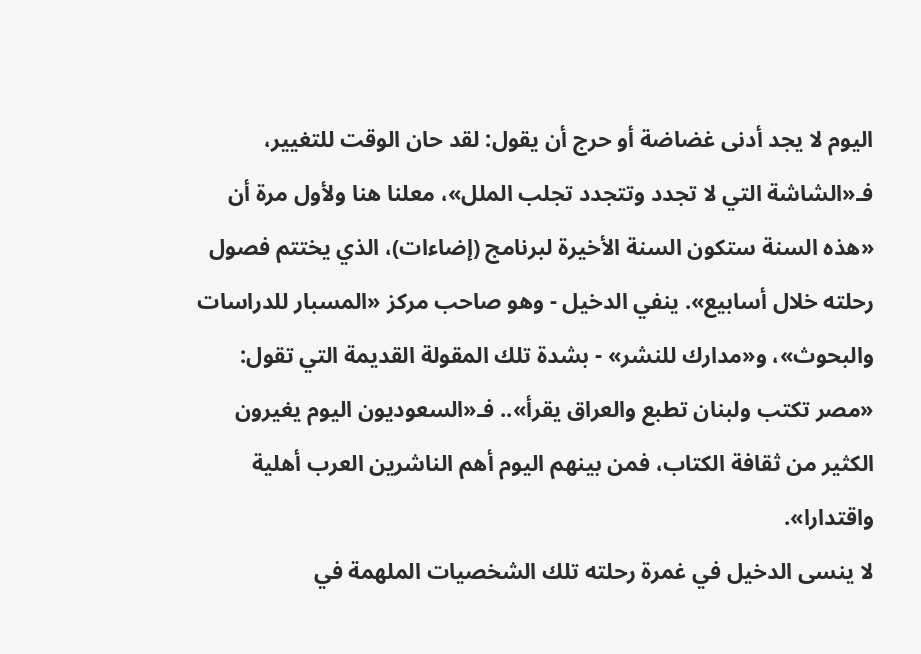اليوم لا يجد أدنى غضاضة أو حرج أن يقول: لقد حان الوقت للتغيير، فـ«الشاشة التي لا تجدد وتتجدد تجلب الملل»، معلنا هنا ولأول مرة أن «هذه السنة ستكون السنة الأخيرة لبرنامج (إضاءات)، الذي يختتم فصول رحلته خلال أسابيع». ينفي الدخيل - وهو صاحب مركز «المسبار للدراسات والبحوث»، و«مدارك للنشر» - بشدة تلك المقولة القديمة التي تقول: «مصر تكتب ولبنان تطبع والعراق يقرأ».. فـ«السعوديون اليوم يغيرون الكثير من ثقافة الكتاب، فمن بينهم اليوم أهم الناشرين العرب أهلية واقتدارا».
لا ينسى الدخيل في غمرة رحلته تلك الشخصيات الملهمة في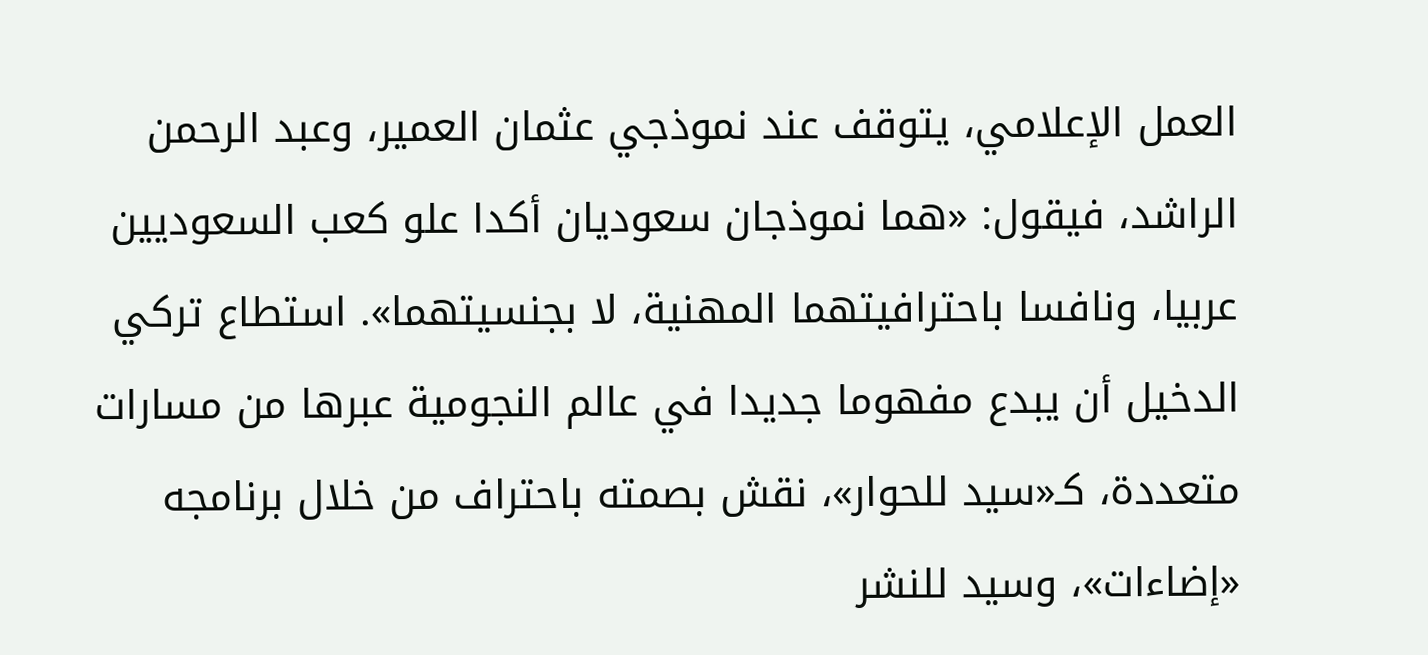العمل الإعلامي، يتوقف عند نموذجي عثمان العمير، وعبد الرحمن الراشد، فيقول: «هما نموذجان سعوديان أكدا علو كعب السعوديين عربيا، ونافسا باحترافيتهما المهنية، لا بجنسيتهما». استطاع تركي الدخيل أن يبدع مفهوما جديدا في عالم النجومية عبرها من مسارات متعددة، كـ«سيد للحوار»، نقش بصمته باحتراف من خلال برنامجه «إضاءات»، وسيد للنشر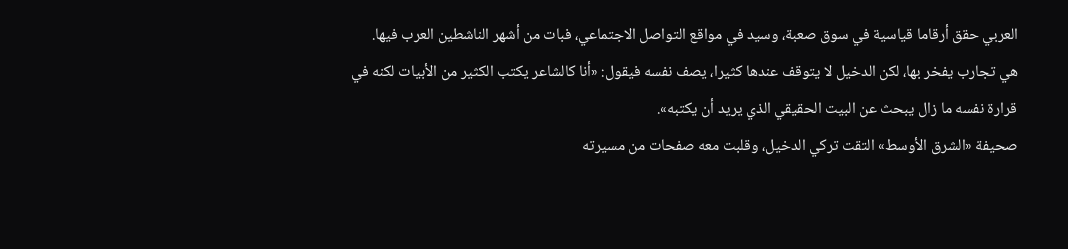العربي حقق أرقاما قياسية في سوق صعبة، وسيد في مواقع التواصل الاجتماعي، فبات من أشهر الناشطين العرب فيها.
هي تجارب يفخر بها، لكن الدخيل لا يتوقف عندها كثيرا، يصف نفسه فيقول: «أنا كالشاعر يكتب الكثير من الأبيات لكنه في قرارة نفسه ما زال يبحث عن البيت الحقيقي الذي يريد أن يكتبه».
صحيفة «الشرق الأوسط» التقت تركي الدخيل، وقلبت معه صفحات من مسيرته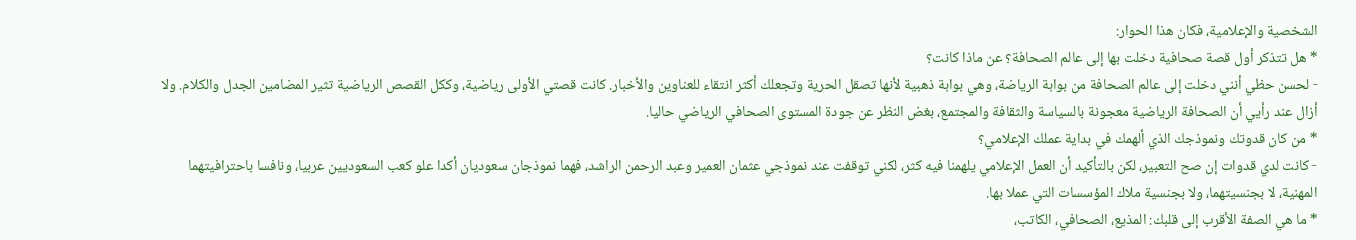الشخصية والإعلامية، فكان هذا الحوار:
* هل تتذكر أول قصة صحافية دخلت بها إلى عالم الصحافة؟ عن ماذا كانت؟
- لحسن حظي أنني دخلت إلى عالم الصحافة من بوابة الرياضة، وهي بوابة ذهبية لأنها تصقل الحرية وتجعلك أكثر انتقاء للعناوين والأخبار. كانت قصتي الأولى رياضية، وككل القصص الرياضية تثير المضامين الجدل والكلام. ولا أزال عند رأيي أن الصحافة الرياضية معجونة بالسياسة والثقافة والمجتمع، بغض النظر عن جودة المستوى الصحافي الرياضي حاليا.
* من كان قدوتك ونموذجك الذي ألهمك في بداية عملك الإعلامي؟
- كانت لدي قدوات إن صح التعبير، لكن بالتأكيد أن العمل الإعلامي يلهمنا فيه كثر، لكني توقفت عند نموذجي عثمان العمير وعبد الرحمن الراشد، فهما نموذجان سعوديان أكدا علو كعب السعوديين عربيا، ونافسا باحترافيتهما المهنية، لا بجنسيتهما، ولا بجنسية ملاك المؤسسات التي عملا بها.
* ما هي الصفة الأقرب إلى قلبك: المذيع، الصحافي، الكاتب،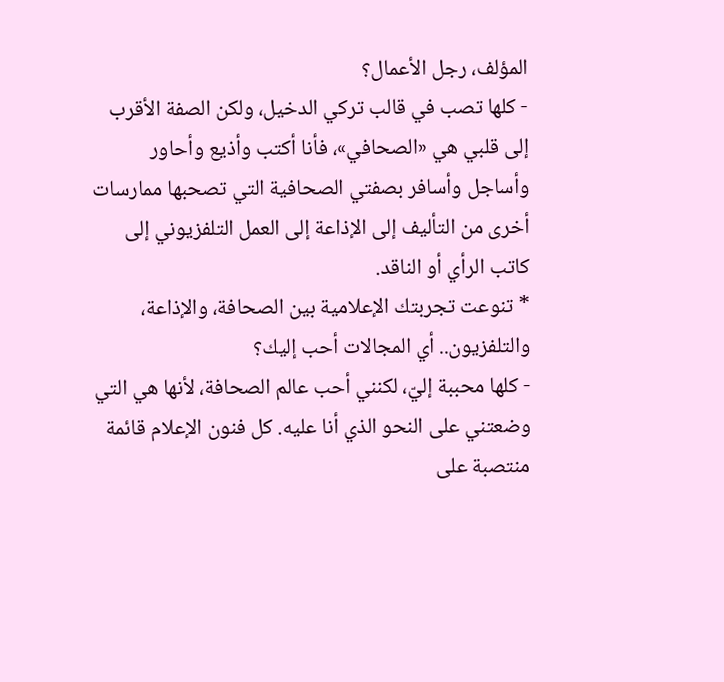المؤلف، رجل الأعمال؟
- كلها تصب في قالب تركي الدخيل، ولكن الصفة الأقرب إلى قلبي هي «الصحافي»، فأنا أكتب وأذيع وأحاور وأساجل وأسافر بصفتي الصحافية التي تصحبها ممارسات أخرى من التأليف إلى الإذاعة إلى العمل التلفزيوني إلى كاتب الرأي أو الناقد.
* تنوعت تجربتك الإعلامية بين الصحافة، والإذاعة، والتلفزيون.. أي المجالات أحب إليك؟
- كلها محببة إليّ، لكنني أحب عالم الصحافة، لأنها هي التي وضعتني على النحو الذي أنا عليه. كل فنون الإعلام قائمة منتصبة على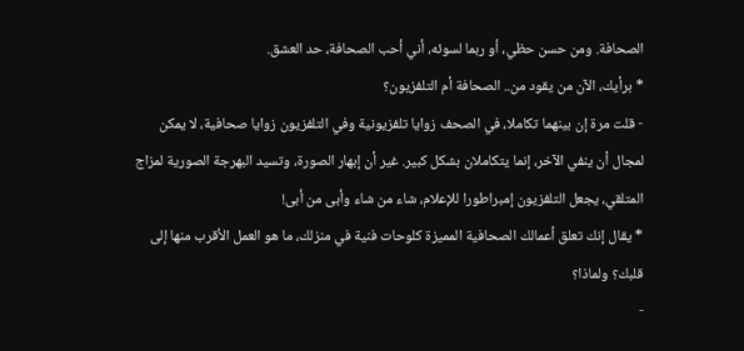الصحافة. ومن حسن حظي، أو ربما لسوئه، أني أحب الصحافة، حد العشق.
* برأيك، الآن من يقود من.. الصحافة أم التلفزيون؟
- قلت مرة إن بينهما تكاملا، في الصحف زوايا تلفزيونية وفي التلفزيون زوايا صحافية، لا يمكن لمجال أن ينفي الآخر، إنما يتكاملان بشكل كبير. غير أن إبهار الصورة، وتسيد البهرجة الصورية لمزاج المتلقي، يجعل التلفزيون إمبراطورا للإعلام، شاء من شاء وأبى من أبى!
* يقال إنك تعلق أعمالك الصحافية المميزة كلوحات فنية في منزلك، ما هو العمل الأقرب منها إلى قلبك؟ ولماذا؟
-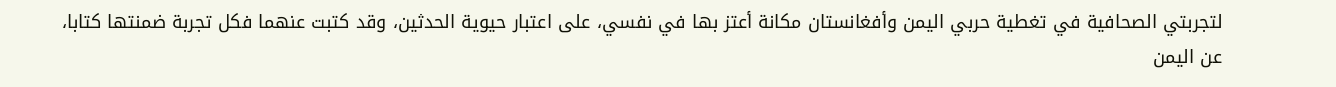لتجربتي الصحافية في تغطية حربي اليمن وأفغانستان مكانة أعتز بها في نفسي، على اعتبار حيوية الحدثين، وقد كتبت عنهما فكل تجربة ضمنتها كتابا، عن اليمن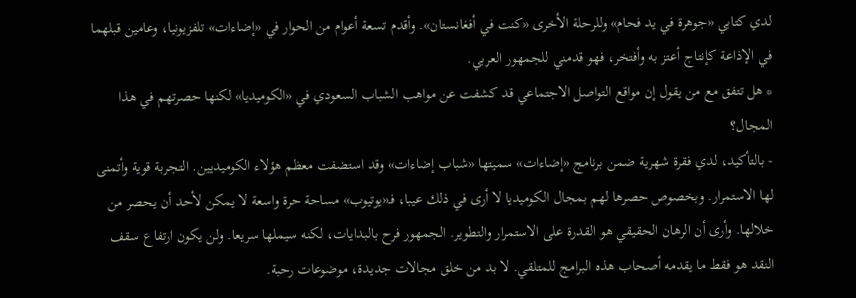لدي كتابي «جوهرة في يد فحام» وللرحلة الأخرى «كنت في أفغانستان». وأقدم تسعة أعوام من الحوار في «إضاءات» تلفزيونيا، وعامين قبلهما في الإذاعة كإنتاج أعتز به وأفتخر، فهو قدمني للجمهور العربي.
* هل تتفق مع من يقول إن مواقع التواصل الاجتماعي قد كشفت عن مواهب الشباب السعودي في «الكوميديا» لكنها حصرتهم في هذا المجال؟
- بالتأكيد، لدي فقرة شهرية ضمن برنامج «إضاءات» سميتها «شباب إضاءات» وقد استضفت معظم هؤلاء الكوميديين. التجربة قوية وأتمنى لها الاستمرار. وبخصوص حصرها لهم بمجال الكوميديا لا أرى في ذلك عيبا، فـ«يوتيوب» مساحة حرة واسعة لا يمكن لأحد أن يحصر من خلالها. وأرى أن الرهان الحقيقي هو القدرة على الاستمرار والتطوير. الجمهور فرح بالبدايات، لكنه سيملها سريعا. ولن يكون ارتفاع سقف النقد هو فقط ما يقدمه أصحاب هذه البرامج للمتلقي. لا بد من خلق مجالات جديدة، موضوعات رحبة.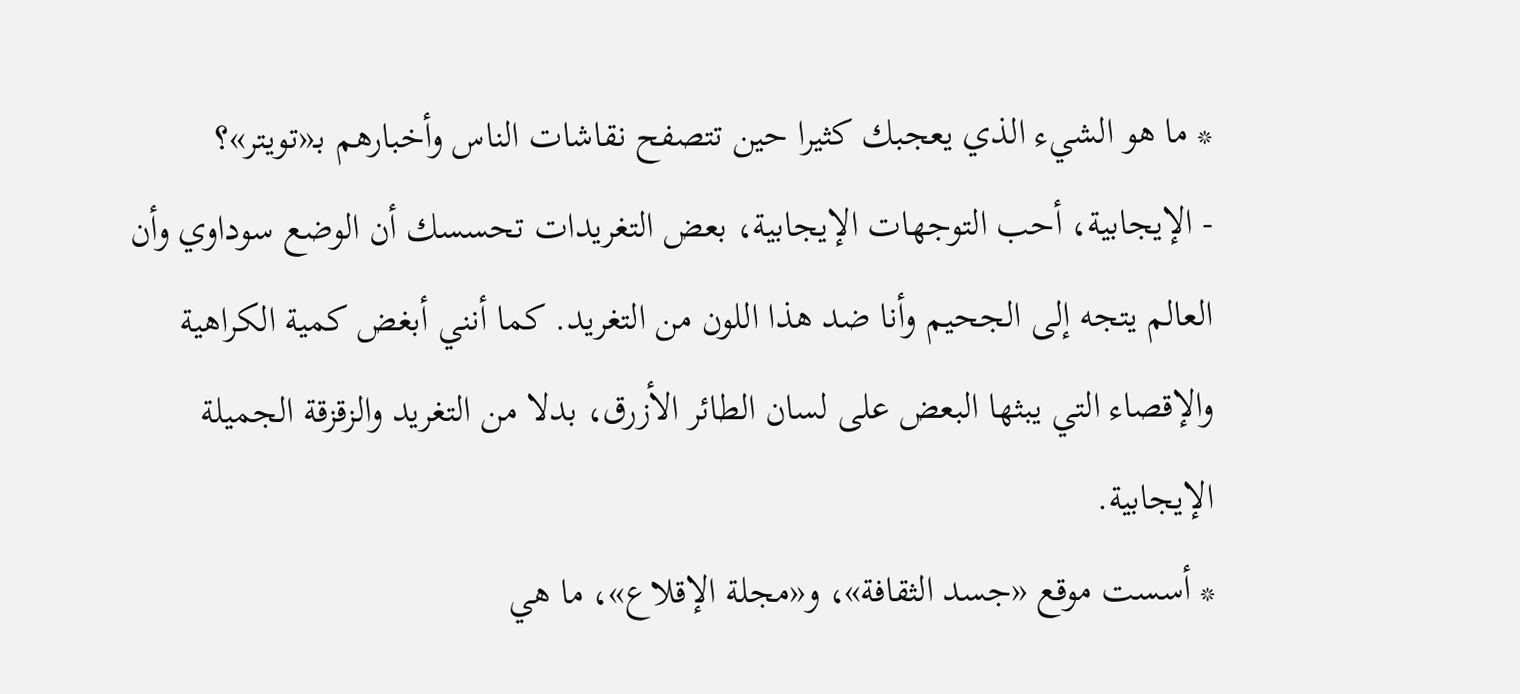* ما هو الشيء الذي يعجبك كثيرا حين تتصفح نقاشات الناس وأخبارهم بـ«تويتر»؟
- الإيجابية، أحب التوجهات الإيجابية، بعض التغريدات تحسسك أن الوضع سوداوي وأن العالم يتجه إلى الجحيم وأنا ضد هذا اللون من التغريد. كما أنني أبغض كمية الكراهية والإقصاء التي يبثها البعض على لسان الطائر الأزرق، بدلا من التغريد والزقزقة الجميلة الإيجابية.
* أسست موقع «جسد الثقافة»، و«مجلة الإقلاع»، ما هي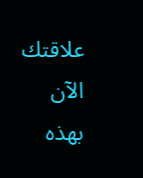علاقتك الآن بهذه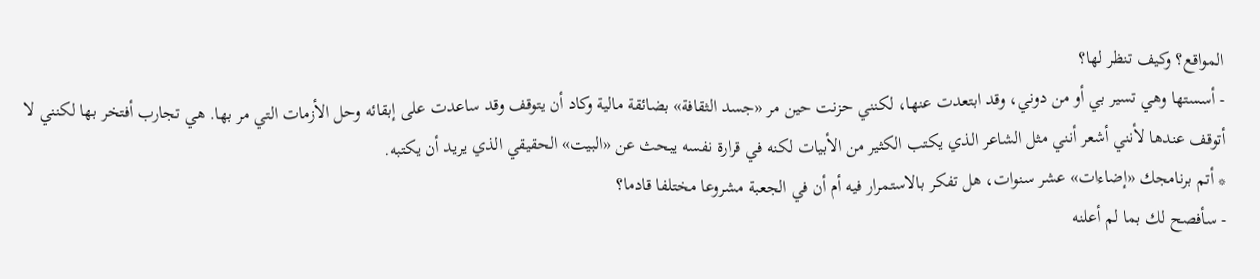المواقع؟ وكيف تنظر لها؟
- أسستها وهي تسير بي أو من دوني، وقد ابتعدت عنها، لكنني حزنت حين مر «جسد الثقافة» بضائقة مالية وكاد أن يتوقف وقد ساعدت على إبقائه وحل الأزمات التي مر بها. هي تجارب أفتخر بها لكنني لا أتوقف عندها لأنني أشعر أنني مثل الشاعر الذي يكتب الكثير من الأبيات لكنه في قرارة نفسه يبحث عن «البيت» الحقيقي الذي يريد أن يكتبه.
* أتم برنامجك «إضاءات» عشر سنوات، هل تفكر بالاستمرار فيه أم أن في الجعبة مشروعا مختلفا قادما؟
- سأفصح لك بما لم أعلنه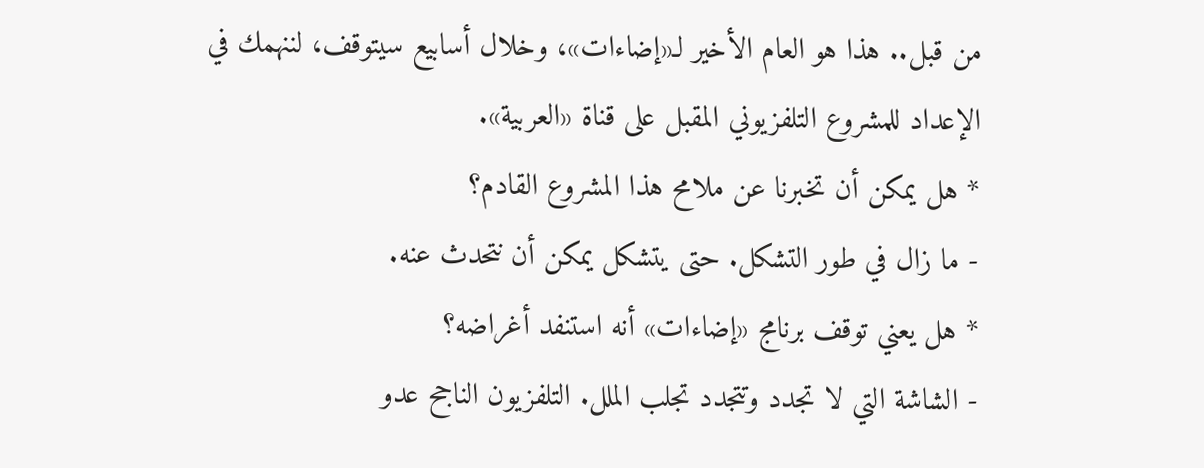من قبل.. هذا هو العام الأخير لـ«إضاءات»، وخلال أسابيع سيتوقف، لننهمك في الإعداد للمشروع التلفزيوني المقبل على قناة «العربية».
* هل يمكن أن تخبرنا عن ملامح هذا المشروع القادم؟
- ما زال في طور التشكل. حتى يتشكل يمكن أن نتحدث عنه.
* هل يعني توقف برنامج «إضاءات» أنه استنفد أغراضه؟
- الشاشة التي لا تجدد وتتجدد تجلب الملل. التلفزيون الناجح عدو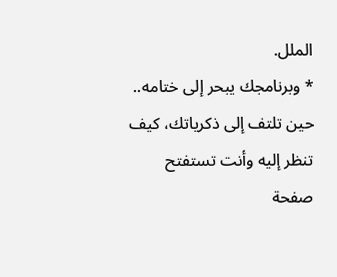الملل.
* وبرنامجك يبحر إلى ختامه.. حين تلتف إلى ذكرياتك، كيف تنظر إليه وأنت تستفتح صفحة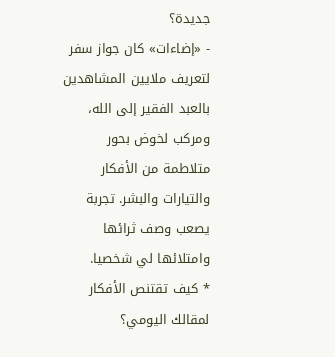جديدة؟
- «إضاءات» كان جواز سفر لتعريف ملايين المشاهدين بالعبد الفقير إلى الله، ومركب لخوض بحور متلاطمة من الأفكار والتيارات والبشر. تجربة يصعب وصف ثرائها وامتلائها لي شخصيا.
* كيف تقتنص الأفكار لمقالك اليومي؟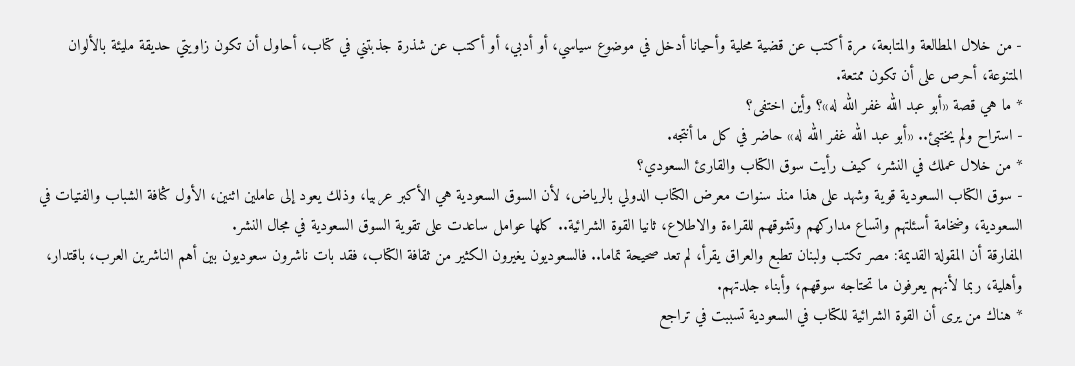- من خلال المطالعة والمتابعة، مرة أكتب عن قضية محلية وأحيانا أدخل في موضوع سياسي، أو أدبي، أو أكتب عن شذرة جذبتني في كتاب، أحاول أن تكون زاويتي حديقة مليئة بالألوان المتنوعة، أحرص على أن تكون ممتعة.
* ما هي قصة «أبو عبد الله غفر الله له»؟ وأين اختفى؟
- استراح ولم يختبئ.. «أبو عبد الله غفر الله له» حاضر في كل ما أنتجه.
* من خلال عملك في النشر، كيف رأيت سوق الكتاب والقارئ السعودي؟
- سوق الكتاب السعودية قوية وشهد على هذا منذ سنوات معرض الكتاب الدولي بالرياض، لأن السوق السعودية هي الأكبر عربيا، وذلك يعود إلى عاملين اثنين، الأول كثافة الشباب والفتيات في السعودية، وضخامة أسئلتهم واتساع مداركهم وتشوقهم للقراءة والاطلاع، ثانيا القوة الشرائية.. كلها عوامل ساعدت على تقوية السوق السعودية في مجال النشر.
المفارقة أن المقولة القديمة: مصر تكتب ولبنان تطبع والعراق يقرأ، لم تعد صحيحة تماما.. فالسعوديون يغيرون الكثير من ثقافة الكتاب، فقد بات ناشرون سعوديون بين أهم الناشرين العرب، باقتدار، وأهلية، ربما لأنهم يعرفون ما تحتاجه سوقهم، وأبناء جلدتهم.
* هناك من يرى أن القوة الشرائية للكتاب في السعودية تسببت في تراجع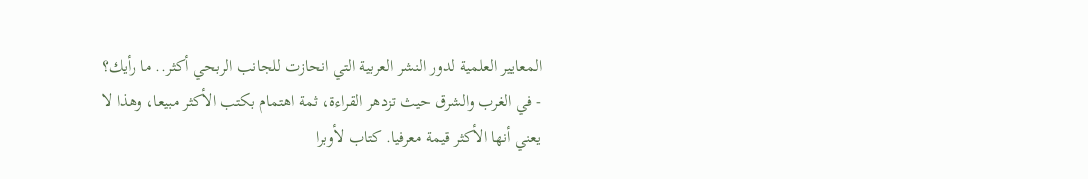المعايير العلمية لدور النشر العربية التي انحازت للجانب الربحي أكثر.. ما رأيك؟
- في الغرب والشرق حيث تزدهر القراءة، ثمة اهتمام بكتب الأكثر مبيعا، وهذا لا يعني أنها الأكثر قيمة معرفيا. كتاب لأوبرا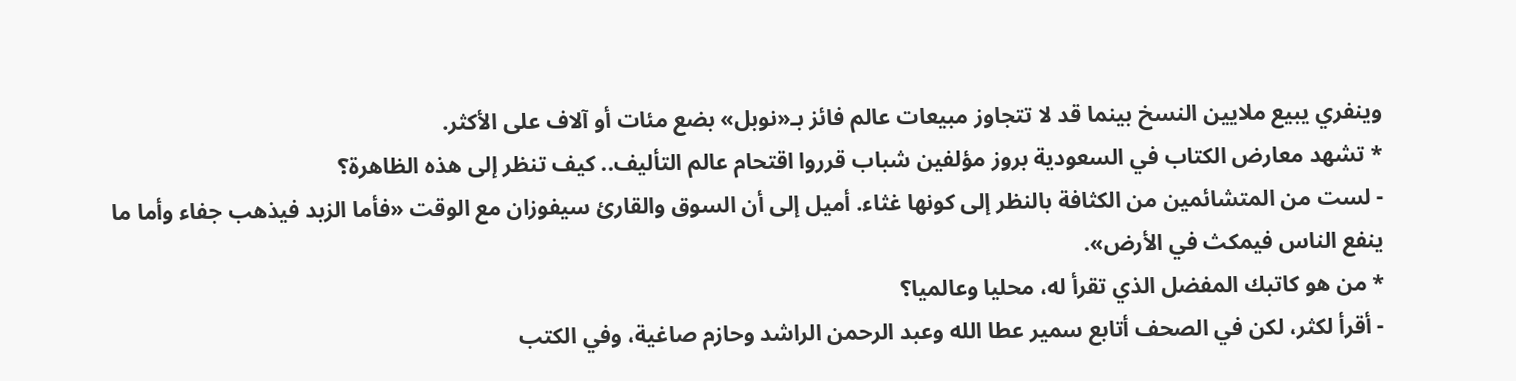وينفري يبيع ملايين النسخ بينما قد لا تتجاوز مبيعات عالم فائز بـ«نوبل» بضع مئات أو آلاف على الأكثر.
* تشهد معارض الكتاب في السعودية بروز مؤلفين شباب قرروا اقتحام عالم التأليف.. كيف تنظر إلى هذه الظاهرة؟
- لست من المتشائمين من الكثافة بالنظر إلى كونها غثاء. أميل إلى أن السوق والقارئ سيفوزان مع الوقت «فأما الزبد فيذهب جفاء وأما ما ينفع الناس فيمكث في الأرض».
* من هو كاتبك المفضل الذي تقرأ له، محليا وعالميا؟
- أقرأ لكثر، لكن في الصحف أتابع سمير عطا الله وعبد الرحمن الراشد وحازم صاغية، وفي الكتب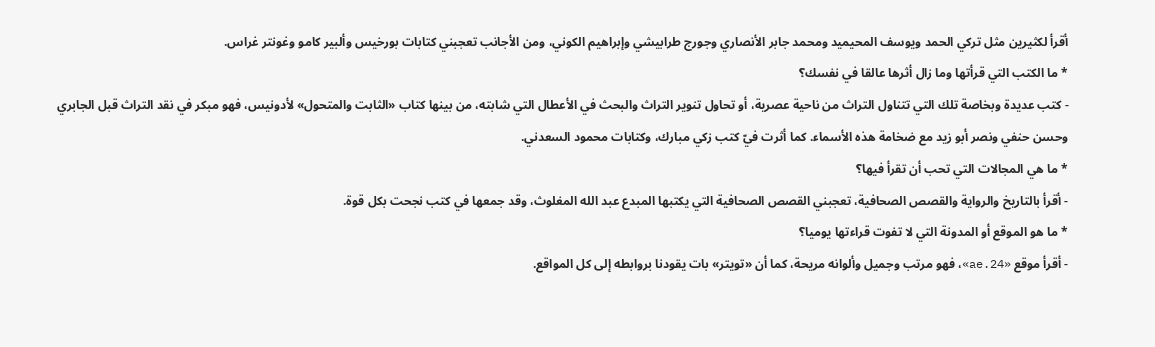أقرأ لكثيرين مثل تركي الحمد ويوسف المحيميد ومحمد جابر الأنصاري وجورج طرابيشي وإبراهيم الكوني، ومن الأجانب تعجبني كتابات بورخيس وألبير كامو وغونتر غراس.
* ما الكتب التي قرأتها وما زال أثرها عالقا في نفسك؟
- كتب عديدة وبخاصة تلك التي تتناول التراث من ناحية عصرية، أو تحاول تنوير التراث والبحث في الأعطال التي شابته، من بينها كتاب «الثابت والمتحول» لأدونيس، فهو مبكر في نقد التراث قبل الجابري وحسن حنفي ونصر أبو زيد مع ضخامة هذه الأسماء. كما أثرت فيّ كتب زكي مبارك، وكتابات محمود السعدني.
* ما هي المجالات التي تحب أن تقرأ فيها؟
- أقرأ بالتاريخ والرواية والقصص الصحافية، تعجبني القصص الصحافية التي يكتبها المبدع عبد الله المغلوث، وقد جمعها في كتب نجحت بكل قوة.
* ما هو الموقع أو المدونة التي لا تفوت قراءتها يوميا؟
- أقرأ موقع «24.ae»، فهو مرتب وجميل وألوانه مريحة، كما أن «تويتر» بات يقودنا بروابطه إلى كل المواقع.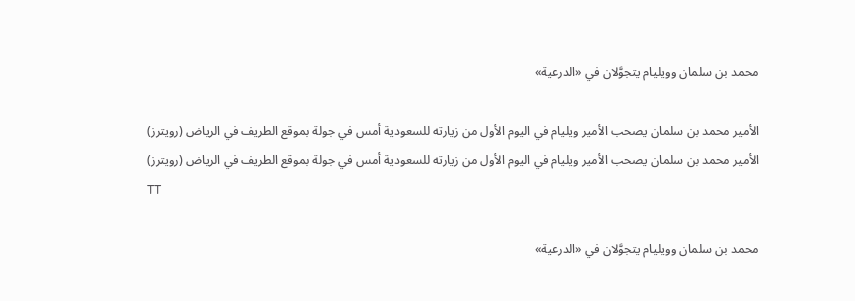محمد بن سلمان وويليام يتجوَّلان في «الدرعية»

الأمير محمد بن سلمان يصحب الأمير ويليام في اليوم الأول من زيارته للسعودية أمس في جولة بموقع الطريف في الرياض (رويترز)
الأمير محمد بن سلمان يصحب الأمير ويليام في اليوم الأول من زيارته للسعودية أمس في جولة بموقع الطريف في الرياض (رويترز)
TT

محمد بن سلمان وويليام يتجوَّلان في «الدرعية»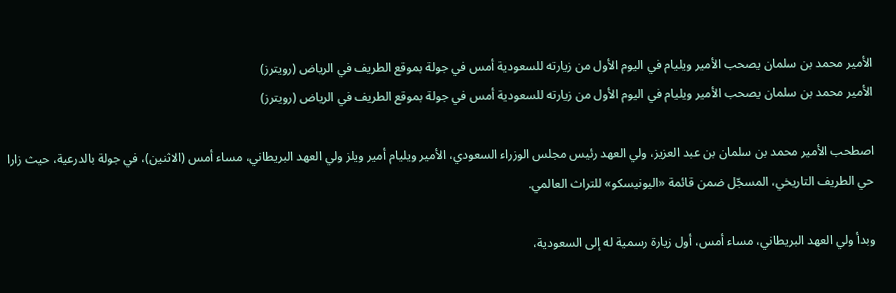الأمير محمد بن سلمان يصحب الأمير ويليام في اليوم الأول من زيارته للسعودية أمس في جولة بموقع الطريف في الرياض (رويترز)
الأمير محمد بن سلمان يصحب الأمير ويليام في اليوم الأول من زيارته للسعودية أمس في جولة بموقع الطريف في الرياض (رويترز)

اصطحب الأمير محمد بن سلمان بن عبد العزيز، ولي العهد رئيس مجلس الوزراء السعودي، الأمير ويليام أمير ويلز ولي العهد البريطاني، مساء أمس (الاثنين)، في جولة بالدرعية، حيث زارا حي الطريف التاريخي، المسجّل ضمن قائمة «اليونيسكو» للتراث العالمي.

وبدأ ولي العهد البريطاني، مساء أمس، أول زيارة رسمية له إلى السعودية،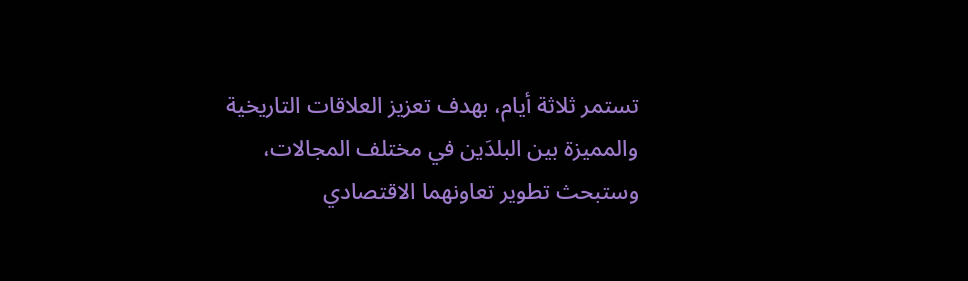تستمر ثلاثة أيام، بهدف تعزيز العلاقات التاريخية والمميزة بين البلدَين في مختلف المجالات، وستبحث تطوير تعاونهما الاقتصادي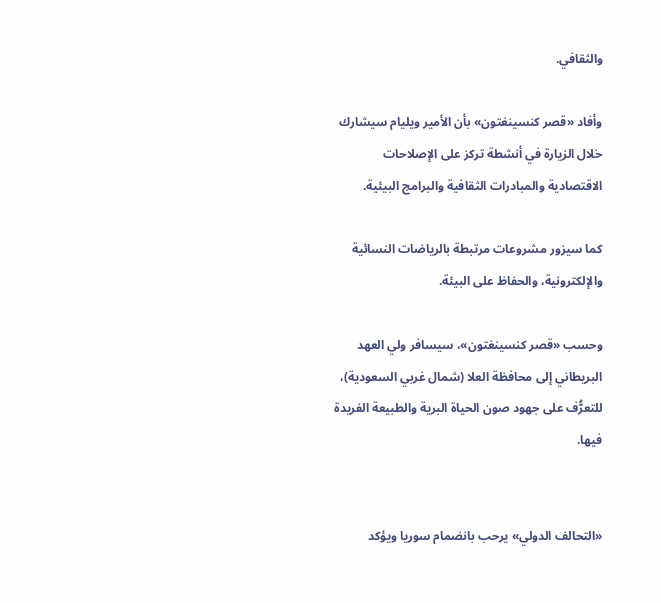والثقافي.

وأفاد «قصر كنسينغتون» بأن الأمير ويليام سيشارك خلال الزيارة في أنشطة تركز على الإصلاحات الاقتصادية والمبادرات الثقافية والبرامج البيئية.

كما سيزور مشروعات مرتبطة بالرياضات النسائية والإلكترونية، والحفاظ على البيئة.

وحسب «قصر كنسينغتون»، سيسافر ولي العهد البريطاني إلى محافظة العلا (شمال غربي السعودية)، للتعرُّف على جهود صون الحياة البرية والطبيعة الفريدة فيها.


«التحالف الدولي» يرحب بانضمام سوريا ويؤكد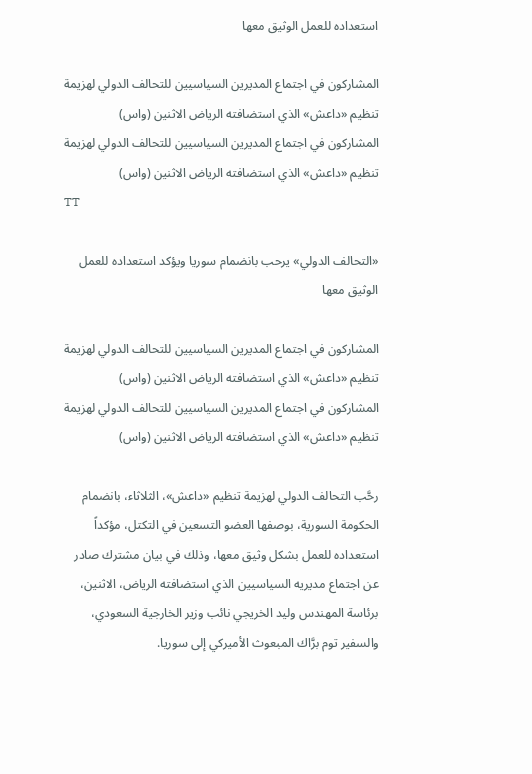استعداده للعمل الوثيق معها

المشاركون في اجتماع المديرين السياسيين للتحالف الدولي لهزيمة تنظيم «داعش» الذي استضافته الرياض الاثنين (واس)
المشاركون في اجتماع المديرين السياسيين للتحالف الدولي لهزيمة تنظيم «داعش» الذي استضافته الرياض الاثنين (واس)
TT

«التحالف الدولي» يرحب بانضمام سوريا ويؤكد استعداده للعمل الوثيق معها

المشاركون في اجتماع المديرين السياسيين للتحالف الدولي لهزيمة تنظيم «داعش» الذي استضافته الرياض الاثنين (واس)
المشاركون في اجتماع المديرين السياسيين للتحالف الدولي لهزيمة تنظيم «داعش» الذي استضافته الرياض الاثنين (واس)

رحَّب التحالف الدولي لهزيمة تنظيم «داعش»، الثلاثاء، بانضمام الحكومة السورية، بوصفها العضو التسعين في التكتل، مؤكداً استعداده للعمل بشكل وثيق معها، وذلك في بيان مشترك صادر عن اجتماع مديريه السياسيين الذي استضافته الرياض، الاثنين، برئاسة المهندس وليد الخريجي نائب وزير الخارجية السعودي، والسفير توم برَّاك المبعوث الأميركي إلى سوريا.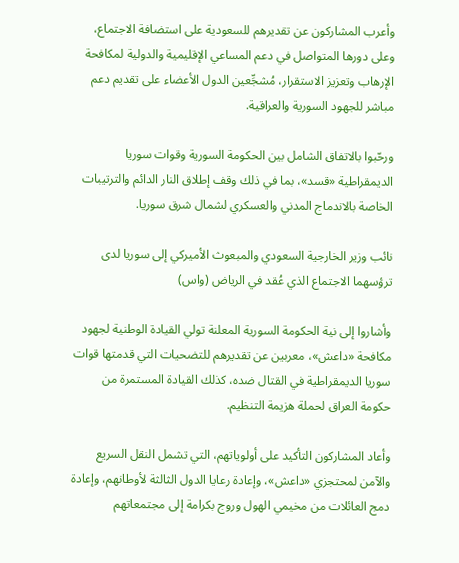وأعرب المشاركون عن تقديرهم للسعودية على استضافة الاجتماع، وعلى دورها المتواصل في دعم المساعي الإقليمية والدولية لمكافحة الإرهاب وتعزيز الاستقرار، مُشجِّعين الدول الأعضاء على تقديم دعم مباشر للجهود السورية والعراقية.

ورحّبوا بالاتفاق الشامل بين الحكومة السورية وقوات سوريا الديمقراطية «قسد»، بما في ذلك وقف إطلاق النار الدائم والترتيبات الخاصة بالاندماج المدني والعسكري لشمال شرق سوريا.

نائب وزير الخارجية السعودي والمبعوث الأميركي إلى سوريا لدى ترؤسهما الاجتماع الذي عُقد في الرياض (واس)

وأشاروا إلى نية الحكومة السورية المعلنة تولي القيادة الوطنية لجهود مكافحة «داعش»، معربين عن تقديرهم للتضحيات التي قدمتها قوات سوريا الديمقراطية في القتال ضده، كذلك القيادة المستمرة من حكومة العراق لحملة هزيمة التنظيم.

وأعاد المشاركون التأكيد على أولوياتهم، التي تشمل النقل السريع والآمن لمحتجزي «داعش»، وإعادة رعايا الدول الثالثة لأوطانهم، وإعادة دمج العائلات من مخيمي الهول وروج بكرامة إلى مجتمعاتهم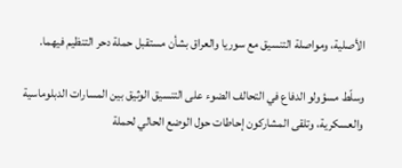الأصلية، ومواصلة التنسيق مع سوريا والعراق بشأن مستقبل حملة دحر التنظيم فيهما.

وسلّط مسؤولو الدفاع في التحالف الضوء على التنسيق الوثيق بين المسارات الدبلوماسية والعسكرية، وتلقى المشاركون إحاطات حول الوضع الحالي لحملة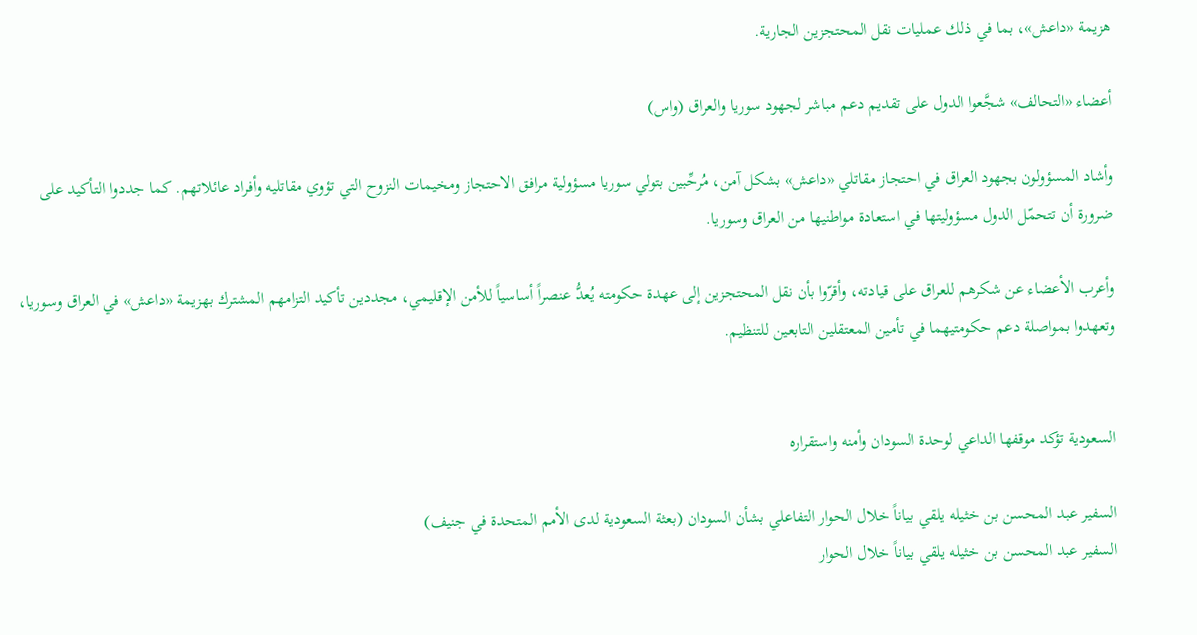هزيمة «داعش»، بما في ذلك عمليات نقل المحتجزين الجارية.

أعضاء «التحالف» شجَّعوا الدول على تقديم دعم مباشر لجهود سوريا والعراق (واس)

وأشاد المسؤولون بجهود العراق في احتجاز مقاتلي «داعش» بشكل آمن، مُرحِّبين بتولي سوريا مسؤولية مرافق الاحتجاز ومخيمات النزوح التي تؤوي مقاتليه وأفراد عائلاتهم. كما جددوا التأكيد على ضرورة أن تتحمّل الدول مسؤوليتها في استعادة مواطنيها من العراق وسوريا.

وأعرب الأعضاء عن شكرهم للعراق على قيادته، وأقرّوا بأن نقل المحتجزين إلى عهدة حكومته يُعدُّ عنصراً أساسياً للأمن الإقليمي، مجددين تأكيد التزامهم المشترك بهزيمة «داعش» في العراق وسوريا، وتعهدوا بمواصلة دعم حكومتيهما في تأمين المعتقلين التابعين للتنظيم.


السعودية تؤكد موقفها الداعي لوحدة السودان وأمنه واستقراره

السفير عبد المحسن بن خثيله يلقي بياناً خلال الحوار التفاعلي بشأن السودان (بعثة السعودية لدى الأمم المتحدة في جنيف)
السفير عبد المحسن بن خثيله يلقي بياناً خلال الحوار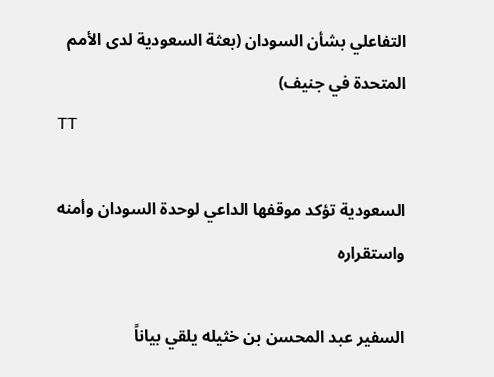التفاعلي بشأن السودان (بعثة السعودية لدى الأمم المتحدة في جنيف)
TT

السعودية تؤكد موقفها الداعي لوحدة السودان وأمنه واستقراره

السفير عبد المحسن بن خثيله يلقي بياناً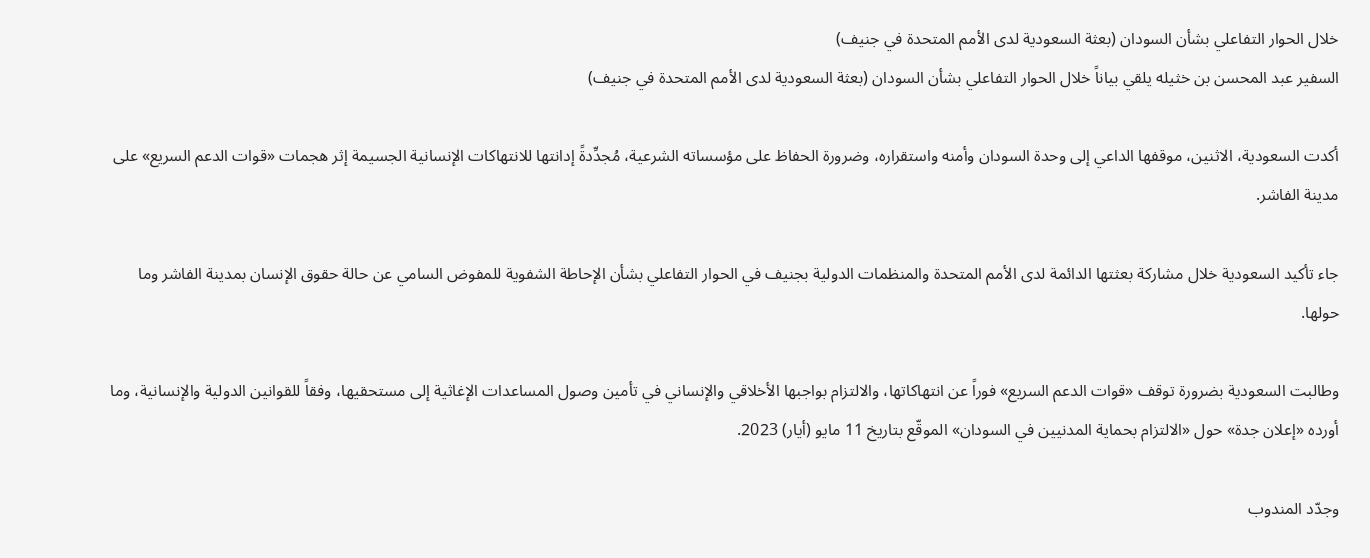خلال الحوار التفاعلي بشأن السودان (بعثة السعودية لدى الأمم المتحدة في جنيف)
السفير عبد المحسن بن خثيله يلقي بياناً خلال الحوار التفاعلي بشأن السودان (بعثة السعودية لدى الأمم المتحدة في جنيف)

أكدت السعودية، الاثنين، موقفها الداعي إلى وحدة السودان وأمنه واستقراره، وضرورة الحفاظ على مؤسساته الشرعية، مُجدِّدةً إدانتها للانتهاكات الإنسانية الجسيمة إثر هجمات «قوات الدعم السريع» على مدينة الفاشر.

جاء تأكيد السعودية خلال مشاركة بعثتها الدائمة لدى الأمم المتحدة والمنظمات الدولية بجنيف في الحوار التفاعلي بشأن الإحاطة الشفوية للمفوض السامي عن حالة حقوق الإنسان بمدينة الفاشر وما حولها.

وطالبت السعودية بضرورة توقف «قوات الدعم السريع» فوراً عن انتهاكاتها، والالتزام بواجبها الأخلاقي والإنساني في تأمين وصول المساعدات الإغاثية إلى مستحقيها، وفقاً للقوانين الدولية والإنسانية، وما أورده «إعلان جدة» حول «الالتزام بحماية المدنيين في السودان» الموقّع بتاريخ 11 مايو (أيار) 2023.

وجدّد المندوب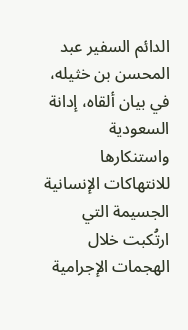الدائم السفير عبد المحسن بن خثيله، في بيان ألقاه، إدانة السعودية واستنكارها للانتهاكات الإنسانية الجسيمة التي ارتُكبت خلال الهجمات الإجرامية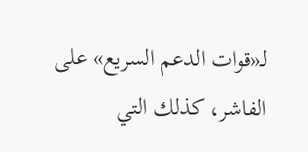لـ«قوات الدعم السريع» على الفاشر، كذلك التي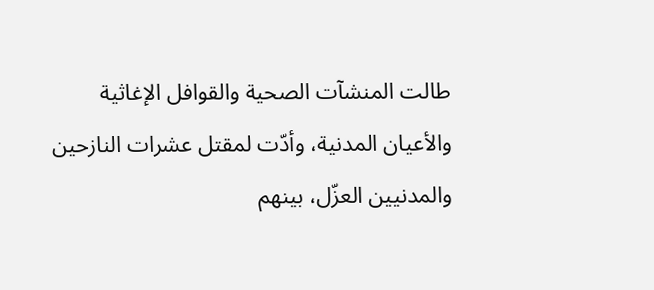طالت المنشآت الصحية والقوافل الإغاثية والأعيان المدنية، وأدّت لمقتل عشرات النازحين والمدنيين العزّل، بينهم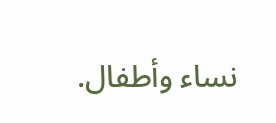نساء وأطفال.